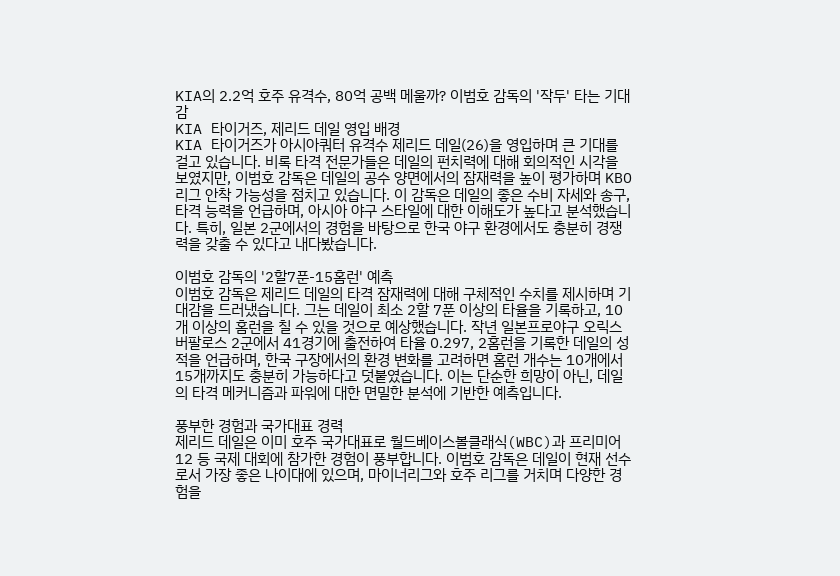KIA의 2.2억 호주 유격수, 80억 공백 메울까? 이범호 감독의 '작두' 타는 기대감
KIA 타이거즈, 제리드 데일 영입 배경
KIA 타이거즈가 아시아쿼터 유격수 제리드 데일(26)을 영입하며 큰 기대를 걸고 있습니다. 비록 타격 전문가들은 데일의 펀치력에 대해 회의적인 시각을 보였지만, 이범호 감독은 데일의 공수 양면에서의 잠재력을 높이 평가하며 KBO리그 안착 가능성을 점치고 있습니다. 이 감독은 데일의 좋은 수비 자세와 송구, 타격 능력을 언급하며, 아시아 야구 스타일에 대한 이해도가 높다고 분석했습니다. 특히, 일본 2군에서의 경험을 바탕으로 한국 야구 환경에서도 충분히 경쟁력을 갖출 수 있다고 내다봤습니다.

이범호 감독의 '2할7푼-15홈런' 예측
이범호 감독은 제리드 데일의 타격 잠재력에 대해 구체적인 수치를 제시하며 기대감을 드러냈습니다. 그는 데일이 최소 2할 7푼 이상의 타율을 기록하고, 10개 이상의 홈런을 칠 수 있을 것으로 예상했습니다. 작년 일본프로야구 오릭스 버팔로스 2군에서 41경기에 출전하여 타율 0.297, 2홈런을 기록한 데일의 성적을 언급하며, 한국 구장에서의 환경 변화를 고려하면 홈런 개수는 10개에서 15개까지도 충분히 가능하다고 덧붙였습니다. 이는 단순한 희망이 아닌, 데일의 타격 메커니즘과 파워에 대한 면밀한 분석에 기반한 예측입니다.

풍부한 경험과 국가대표 경력
제리드 데일은 이미 호주 국가대표로 월드베이스볼클래식(WBC)과 프리미어12 등 국제 대회에 참가한 경험이 풍부합니다. 이범호 감독은 데일이 현재 선수로서 가장 좋은 나이대에 있으며, 마이너리그와 호주 리그를 거치며 다양한 경험을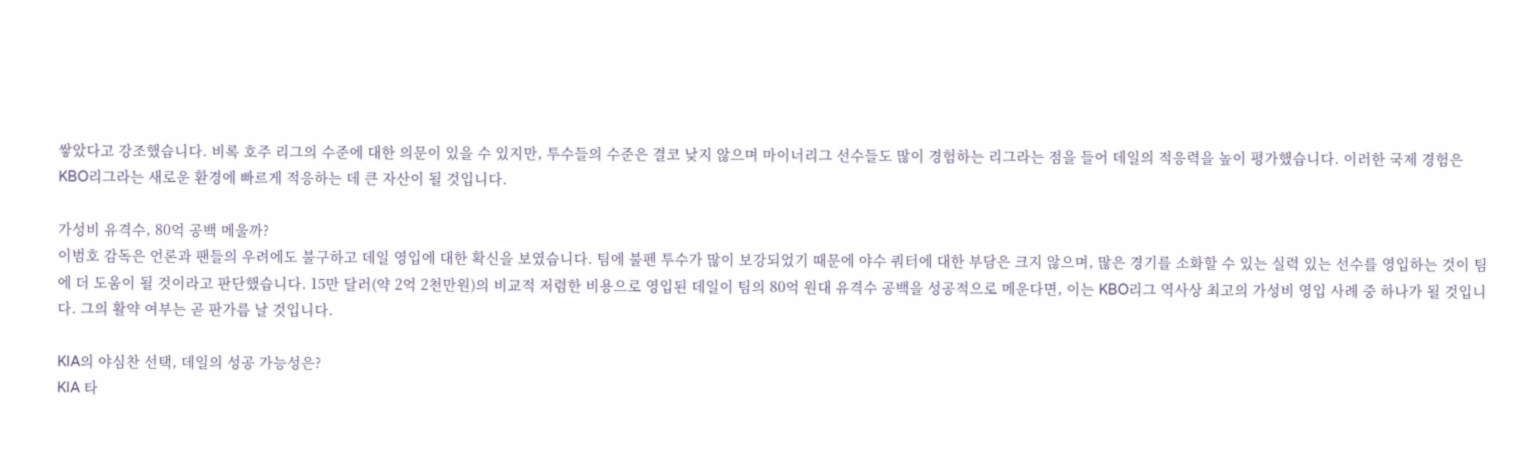쌓았다고 강조했습니다. 비록 호주 리그의 수준에 대한 의문이 있을 수 있지만, 투수들의 수준은 결코 낮지 않으며 마이너리그 선수들도 많이 경험하는 리그라는 점을 들어 데일의 적응력을 높이 평가했습니다. 이러한 국제 경험은 KBO리그라는 새로운 환경에 빠르게 적응하는 데 큰 자산이 될 것입니다.

가성비 유격수, 80억 공백 메울까?
이범호 감독은 언론과 팬들의 우려에도 불구하고 데일 영입에 대한 확신을 보였습니다. 팀에 불펜 투수가 많이 보강되었기 때문에 야수 쿼터에 대한 부담은 크지 않으며, 많은 경기를 소화할 수 있는 실력 있는 선수를 영입하는 것이 팀에 더 도움이 될 것이라고 판단했습니다. 15만 달러(약 2억 2천만원)의 비교적 저렴한 비용으로 영입된 데일이 팀의 80억 원대 유격수 공백을 성공적으로 메운다면, 이는 KBO리그 역사상 최고의 가성비 영입 사례 중 하나가 될 것입니다. 그의 활약 여부는 곧 판가름 날 것입니다.

KIA의 야심찬 선택, 데일의 성공 가능성은?
KIA 타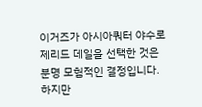이거즈가 아시아쿼터 야수로 제리드 데일을 선택한 것은 분명 모험적인 결정입니다. 하지만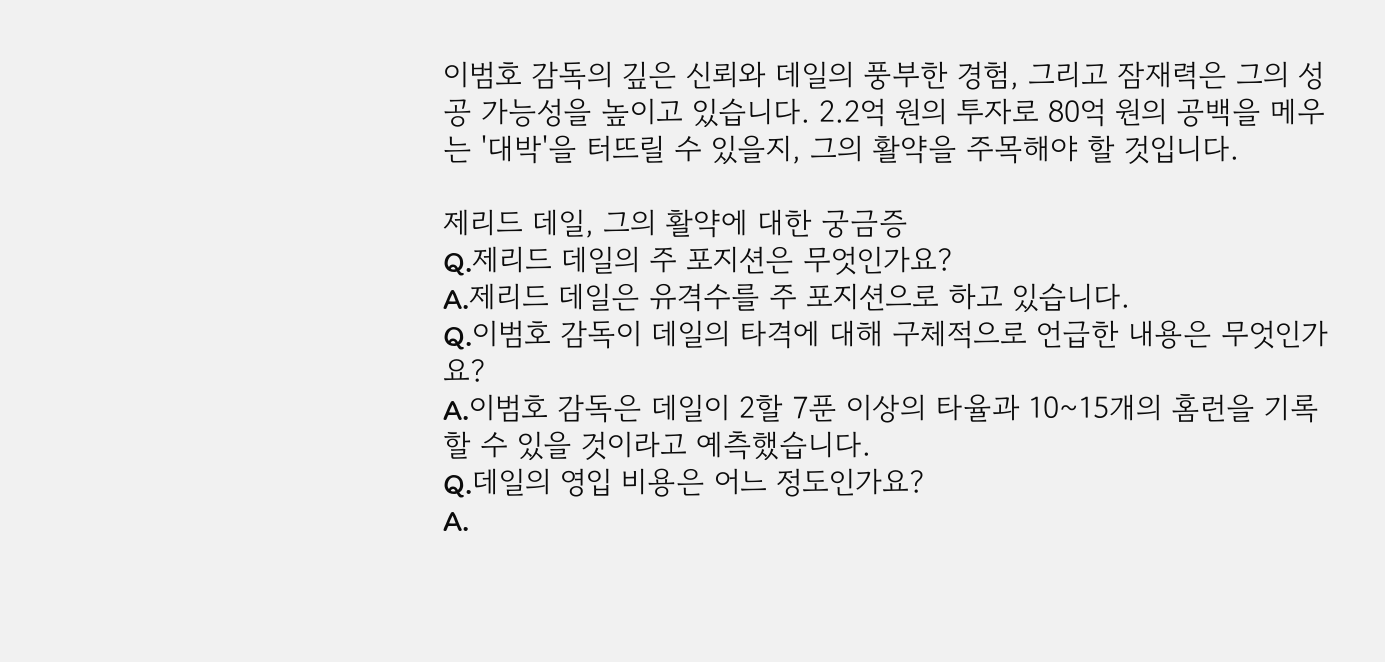이범호 감독의 깊은 신뢰와 데일의 풍부한 경험, 그리고 잠재력은 그의 성공 가능성을 높이고 있습니다. 2.2억 원의 투자로 80억 원의 공백을 메우는 '대박'을 터뜨릴 수 있을지, 그의 활약을 주목해야 할 것입니다.

제리드 데일, 그의 활약에 대한 궁금증
Q.제리드 데일의 주 포지션은 무엇인가요?
A.제리드 데일은 유격수를 주 포지션으로 하고 있습니다.
Q.이범호 감독이 데일의 타격에 대해 구체적으로 언급한 내용은 무엇인가요?
A.이범호 감독은 데일이 2할 7푼 이상의 타율과 10~15개의 홈런을 기록할 수 있을 것이라고 예측했습니다.
Q.데일의 영입 비용은 어느 정도인가요?
A.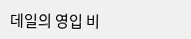데일의 영입 비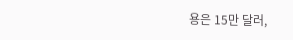용은 15만 달러,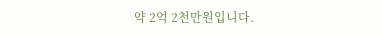약 2억 2천만원입니다.